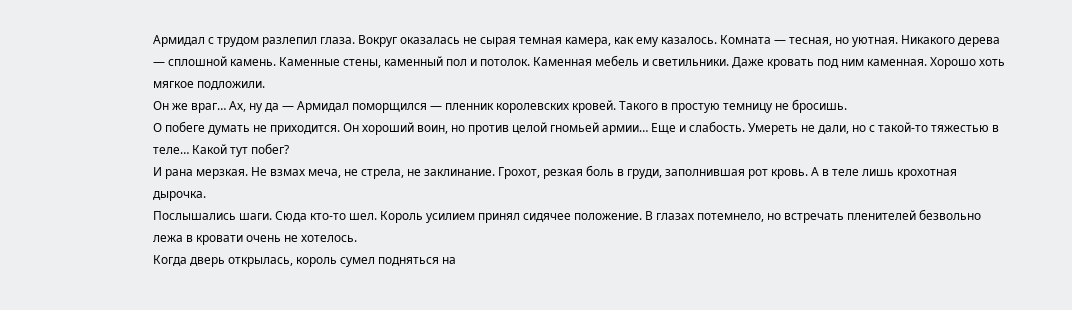Армидал с трудом разлепил глаза. Вокруг оказалась не сырая темная камера, как ему казалось. Комната — тесная, но уютная. Никакого дерева — сплошной камень. Каменные стены, каменный пол и потолок. Каменная мебель и светильники. Даже кровать под ним каменная. Хорошо хоть мягкое подложили.
Он же враг… Ах, ну да — Армидал поморщился — пленник королевских кровей. Такого в простую темницу не бросишь.
О побеге думать не приходится. Он хороший воин, но против целой гномьей армии… Еще и слабость. Умереть не дали, но с такой-то тяжестью в теле… Какой тут побег?
И рана мерзкая. Не взмах меча, не стрела, не заклинание. Грохот, резкая боль в груди, заполнившая рот кровь. А в теле лишь крохотная дырочка.
Послышались шаги. Сюда кто-то шел. Король усилием принял сидячее положение. В глазах потемнело, но встречать пленителей безвольно лежа в кровати очень не хотелось.
Когда дверь открылась, король сумел подняться на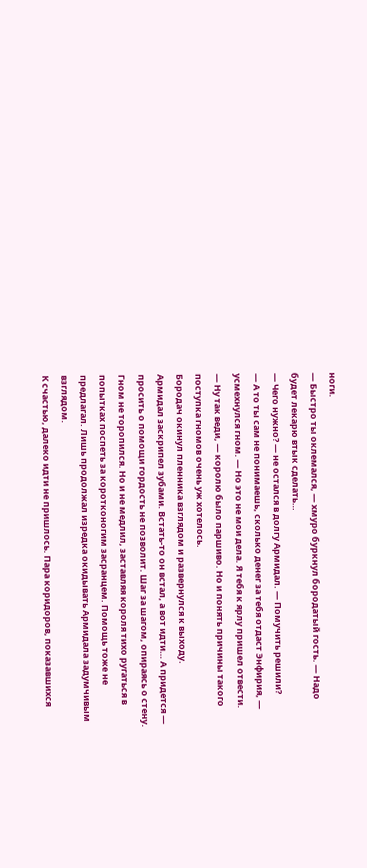ноги.
— Быстро ты оклемался, — хмуро буркнул бородатый гость. — Надо будет лекарю втык сделать…
— Чего нужно? — не остался в долгу Армидал. — Помучить решили?
— А то ты сам не понимаешь, сколько денег за тебя отдаст Энфирия, — усмехнулся гном. — Но это не мои дела. Я тебя к ярлу пришел отвести.
— Ну так веди, — королю было паршиво. Но и понять причины такого поступка гномов очень уж хотелось.
Бородач окинул пленника взглядом и развернулся к выходу.
Армидал заскрипел зубами. Встать-то он встал, а вот идти… А придется — просить о помощи гордость не позволит. Шаг за шагом, опираясь о стену.
Гном не торопился. Но и не медлил, заставляя короля тихо ругаться в попытках поспеть за коротконогим засранцем. Помощь тоже не предлагал. Лишь продолжал изредка окидывать Армидала задумчивым взглядом.
К счастью, далеко идти не пришлось. Пара коридоров, показавшихся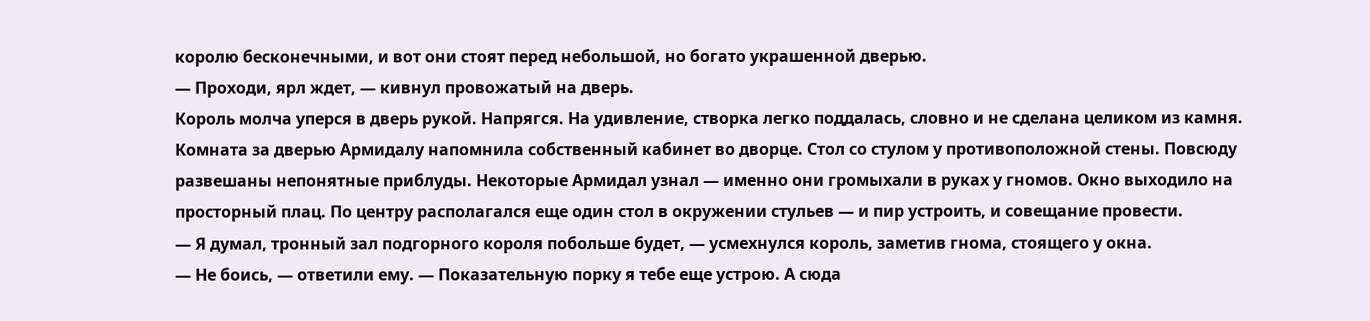королю бесконечными, и вот они стоят перед небольшой, но богато украшенной дверью.
— Проходи, ярл ждет, — кивнул провожатый на дверь.
Король молча уперся в дверь рукой. Напрягся. На удивление, створка легко поддалась, словно и не сделана целиком из камня.
Комната за дверью Армидалу напомнила собственный кабинет во дворце. Стол со стулом у противоположной стены. Повсюду развешаны непонятные приблуды. Некоторые Армидал узнал — именно они громыхали в руках у гномов. Окно выходило на просторный плац. По центру располагался еще один стол в окружении стульев — и пир устроить, и совещание провести.
— Я думал, тронный зал подгорного короля побольше будет, — усмехнулся король, заметив гнома, стоящего у окна.
— Не боись, — ответили ему. — Показательную порку я тебе еще устрою. А сюда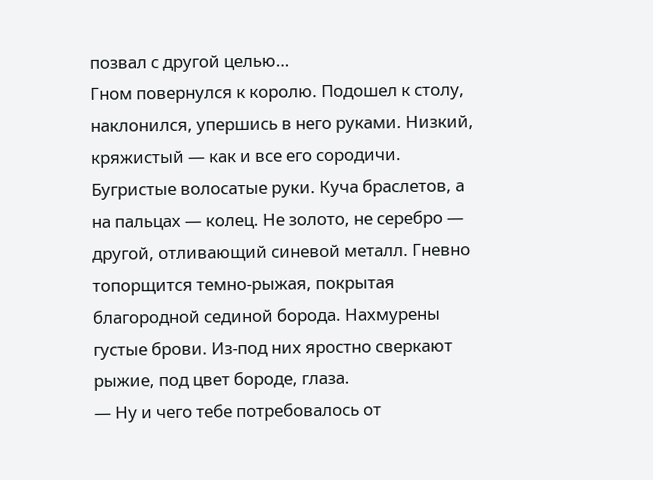позвал с другой целью…
Гном повернулся к королю. Подошел к столу, наклонился, упершись в него руками. Низкий, кряжистый — как и все его сородичи. Бугристые волосатые руки. Куча браслетов, а на пальцах — колец. Не золото, не серебро — другой, отливающий синевой металл. Гневно топорщится темно-рыжая, покрытая благородной сединой борода. Нахмурены густые брови. Из-под них яростно сверкают рыжие, под цвет бороде, глаза.
— Ну и чего тебе потребовалось от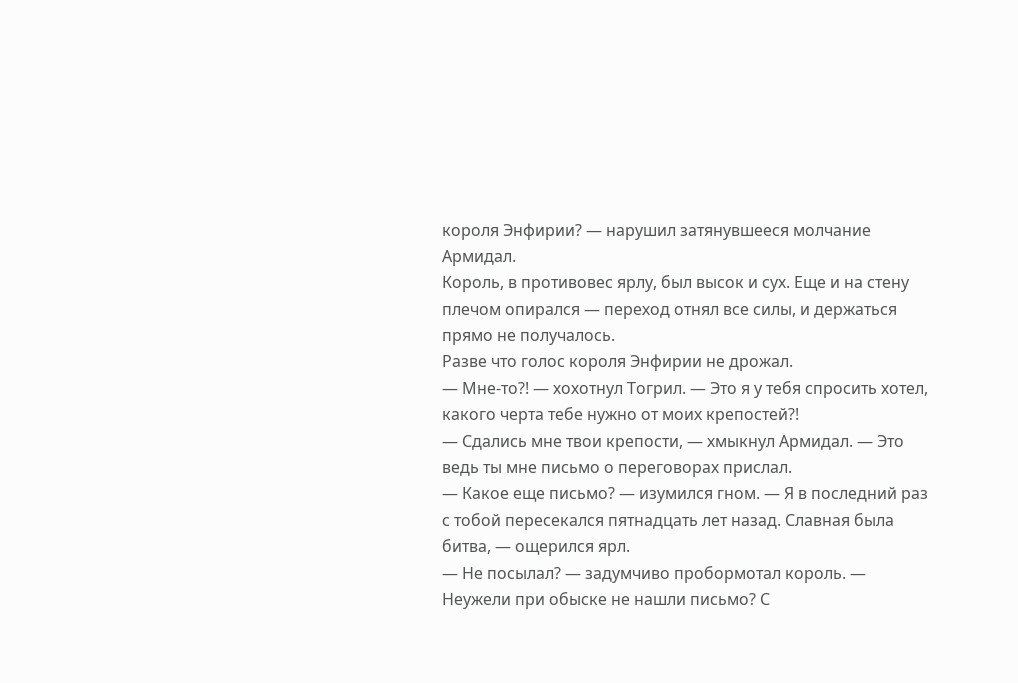короля Энфирии? — нарушил затянувшееся молчание Армидал.
Король, в противовес ярлу, был высок и сух. Еще и на стену плечом опирался — переход отнял все силы, и держаться прямо не получалось.
Разве что голос короля Энфирии не дрожал.
— Мне-то?! — хохотнул Тогрил. — Это я у тебя спросить хотел, какого черта тебе нужно от моих крепостей?!
— Сдались мне твои крепости, — хмыкнул Армидал. — Это ведь ты мне письмо о переговорах прислал.
— Какое еще письмо? — изумился гном. — Я в последний раз с тобой пересекался пятнадцать лет назад. Славная была битва, — ощерился ярл.
— Не посылал? — задумчиво пробормотал король. — Неужели при обыске не нашли письмо? С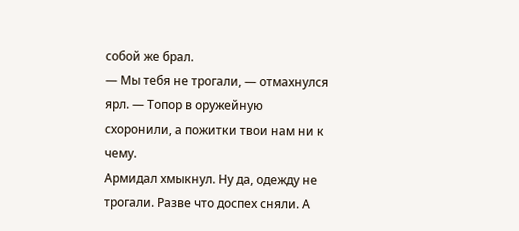собой же брал.
— Мы тебя не трогали, — отмахнулся ярл. — Топор в оружейную схоронили, а пожитки твои нам ни к чему.
Армидал хмыкнул. Ну да, одежду не трогали. Разве что доспех сняли. А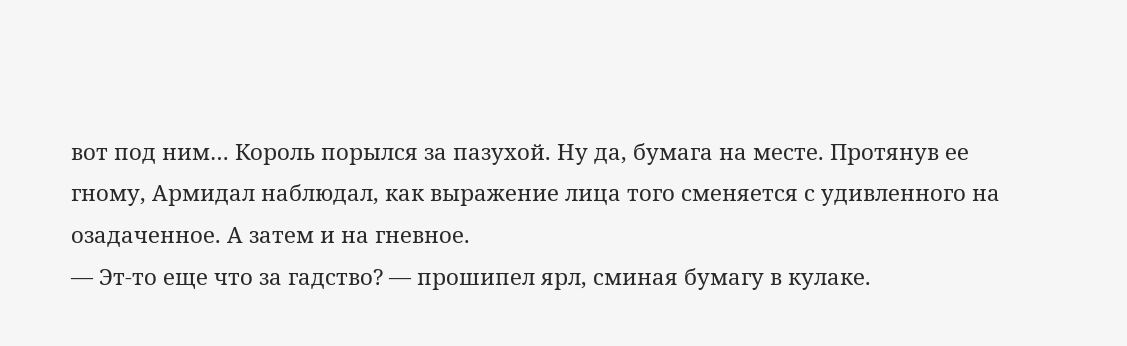вот под ним… Король порылся за пазухой. Ну да, бумага на месте. Протянув ее гному, Армидал наблюдал, как выражение лица того сменяется с удивленного на озадаченное. А затем и на гневное.
— Эт-то еще что за гадство? — прошипел ярл, сминая бумагу в кулаке.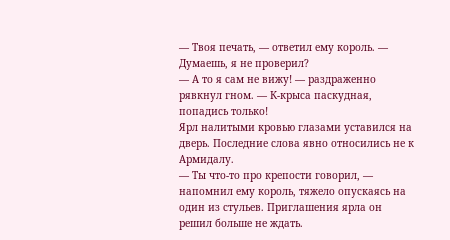— Твоя печать, — ответил ему король. — Думаешь, я не проверил?
— А то я сам не вижу! — раздраженно рявкнул гном. — К-крыса паскудная, попадись только!
Ярл налитыми кровью глазами уставился на дверь. Последние слова явно относились не к Армидалу.
— Ты что-то про крепости говорил, — напомнил ему король, тяжело опускаясь на один из стульев. Приглашения ярла он решил больше не ждать.